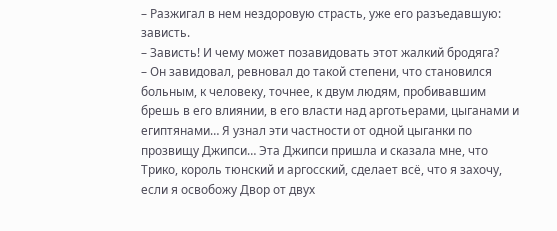– Разжигал в нем нездоровую страсть, уже его разъедавшую: зависть.
– Зависть! И чему может позавидовать этот жалкий бродяга?
– Он завидовал, ревновал до такой степени, что становился больным, к человеку, точнее, к двум людям, пробивавшим брешь в его влиянии, в его власти над арготьерами, цыганами и египтянами… Я узнал эти частности от одной цыганки по прозвищу Джипси… Эта Джипси пришла и сказала мне, что Трико, король тюнский и аргосский, сделает всё, что я захочу, если я освобожу Двор от двух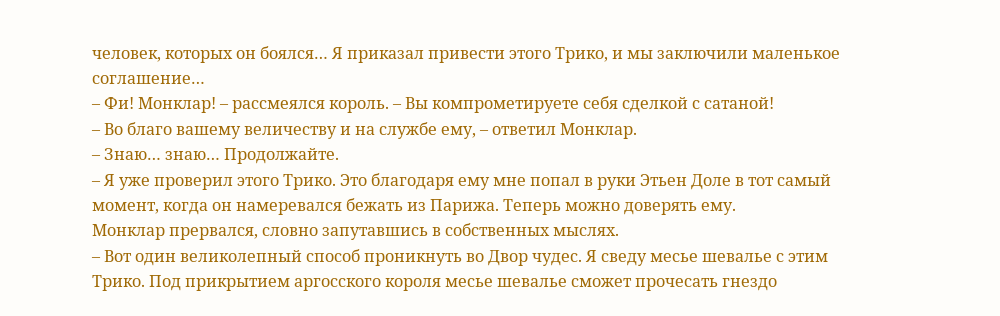человек, которых он боялся… Я приказал привести этого Трико, и мы заключили маленькое соглашение…
– Фи! Монклар! – рассмеялся король. – Вы компрометируете себя сделкой с сатаной!
– Во благо вашему величеству и на службе ему, – ответил Монклар.
– Знаю… знаю… Продолжайте.
– Я уже проверил этого Трико. Это благодаря ему мне попал в руки Этьен Доле в тот самый момент, когда он намеревался бежать из Парижа. Теперь можно доверять ему.
Монклар прервался, словно запутавшись в собственных мыслях.
– Вот один великолепный способ проникнуть во Двор чудес. Я сведу месье шевалье с этим Трико. Под прикрытием аргосского короля месье шевалье сможет прочесать гнездо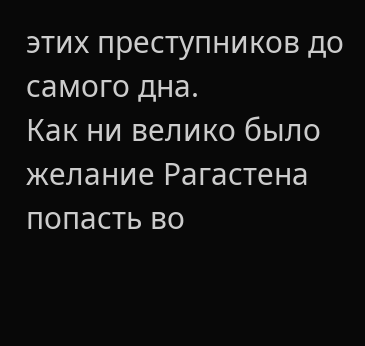этих преступников до самого дна.
Как ни велико было желание Рагастена попасть во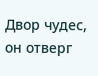Двор чудес, он отверг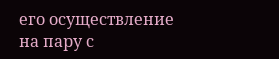его осуществление на пару с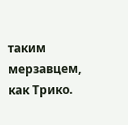таким мерзавцем, как Трико.